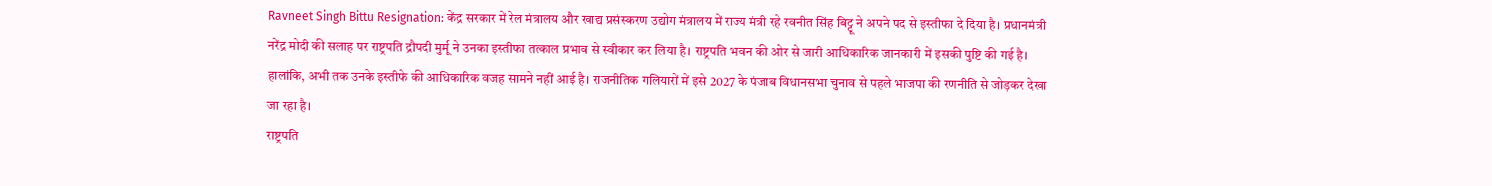Ravneet Singh Bittu Resignation: केंद्र सरकार में रेल मंत्रालय और खाद्य प्रसंस्करण उद्योग मंत्रालय में राज्य मंत्री रहे रवनीत सिंह बिट्टू ने अपने पद से इस्तीफा दे दिया है। प्रधानमंत्री नरेंद्र मोदी की सलाह पर राष्ट्रपति द्रौपदी मुर्मू ने उनका इस्तीफा तत्काल प्रभाव से स्वीकार कर लिया है। राष्ट्रपति भवन की ओर से जारी आधिकारिक जानकारी में इसकी पुष्टि की गई है। हालांकि, अभी तक उनके इस्तीफे की आधिकारिक वजह सामने नहीं आई है। राजनीतिक गलियारों में इसे 2027 के पंजाब विधानसभा चुनाव से पहले भाजपा की रणनीति से जोड़कर देखा जा रहा है।
राष्ट्रपति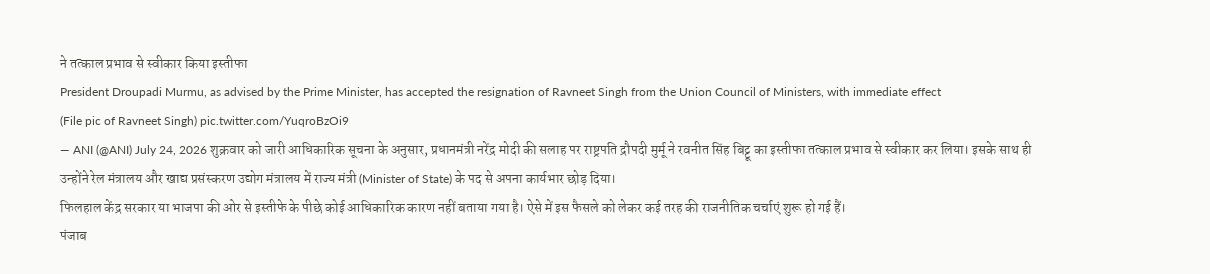ने तत्काल प्रभाव से स्वीकार किया इस्तीफा
President Droupadi Murmu, as advised by the Prime Minister, has accepted the resignation of Ravneet Singh from the Union Council of Ministers, with immediate effect
(File pic of Ravneet Singh) pic.twitter.com/YuqroBzOi9
— ANI (@ANI) July 24, 2026 शुक्रवार को जारी आधिकारिक सूचना के अनुसार, प्रधानमंत्री नरेंद्र मोदी की सलाह पर राष्ट्रपति द्रौपदी मुर्मू ने रवनीत सिंह बिट्टू का इस्तीफा तत्काल प्रभाव से स्वीकार कर लिया। इसके साथ ही उन्होंने रेल मंत्रालय और खाद्य प्रसंस्करण उद्योग मंत्रालय में राज्य मंत्री (Minister of State) के पद से अपना कार्यभार छोड़ दिया।
फिलहाल केंद्र सरकार या भाजपा की ओर से इस्तीफे के पीछे कोई आधिकारिक कारण नहीं बताया गया है। ऐसे में इस फैसले को लेकर कई तरह की राजनीतिक चर्चाएं शुरू हो गई हैं।
पंजाब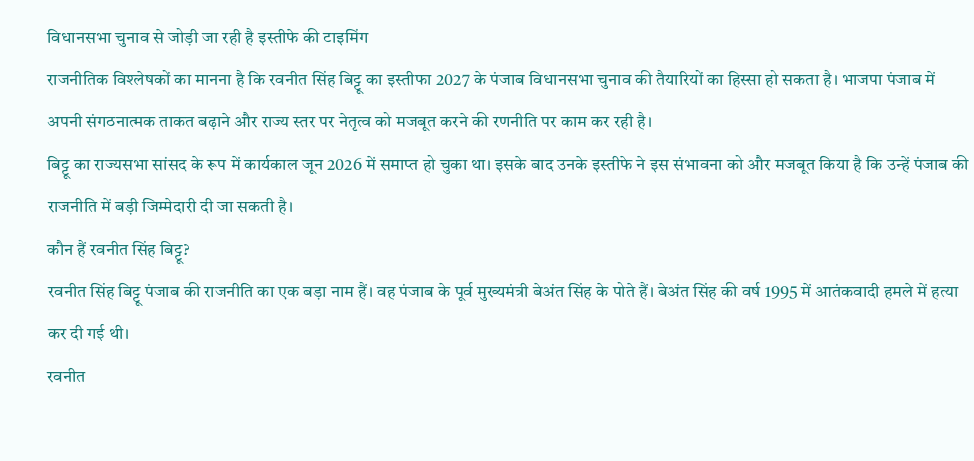विधानसभा चुनाव से जोड़ी जा रही है इस्तीफे की टाइमिंग
राजनीतिक विश्लेषकों का मानना है कि रवनीत सिंह बिट्टू का इस्तीफा 2027 के पंजाब विधानसभा चुनाव की तैयारियों का हिस्सा हो सकता है। भाजपा पंजाब में अपनी संगठनात्मक ताकत बढ़ाने और राज्य स्तर पर नेतृत्व को मजबूत करने की रणनीति पर काम कर रही है।
बिट्टू का राज्यसभा सांसद के रूप में कार्यकाल जून 2026 में समाप्त हो चुका था। इसके बाद उनके इस्तीफे ने इस संभावना को और मजबूत किया है कि उन्हें पंजाब की राजनीति में बड़ी जिम्मेदारी दी जा सकती है।
कौन हैं रवनीत सिंह बिट्टू?
रवनीत सिंह बिट्टू पंजाब की राजनीति का एक बड़ा नाम हैं। वह पंजाब के पूर्व मुख्यमंत्री बेअंत सिंह के पोते हैं। बेअंत सिंह की वर्ष 1995 में आतंकवादी हमले में हत्या कर दी गई थी।
रवनीत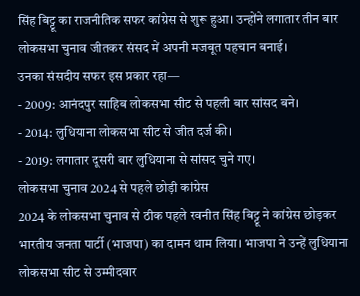सिंह बिट्टू का राजनीतिक सफर कांग्रेस से शुरू हुआ। उन्होंने लगातार तीन बार लोकसभा चुनाव जीतकर संसद में अपनी मजबूत पहचान बनाई।
उनका संसदीय सफर इस प्रकार रहा—
- 2009: आनंदपुर साहिब लोकसभा सीट से पहली बार सांसद बने।
- 2014: लुधियाना लोकसभा सीट से जीत दर्ज की।
- 2019: लगातार दूसरी बार लुधियाना से सांसद चुने गए।
लोकसभा चुनाव 2024 से पहले छोड़ी कांग्रेस
2024 के लोकसभा चुनाव से ठीक पहले रवनीत सिंह बिट्टू ने कांग्रेस छोड़कर भारतीय जनता पार्टी (भाजपा) का दामन थाम लिया। भाजपा ने उन्हें लुधियाना लोकसभा सीट से उम्मीदवार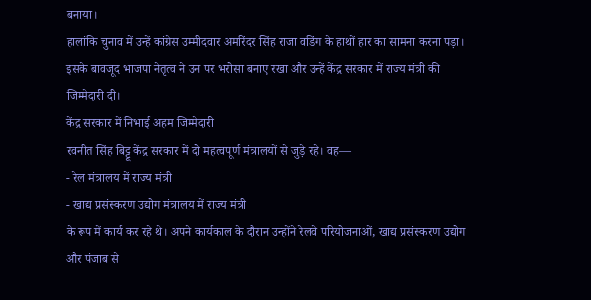बनाया।
हालांकि चुनाव में उन्हें कांग्रेस उम्मीदवार अमरिंदर सिंह राजा वडिंग के हाथों हार का सामना करना पड़ा। इसके बावजूद भाजपा नेतृत्व ने उन पर भरोसा बनाए रखा और उन्हें केंद्र सरकार में राज्य मंत्री की जिम्मेदारी दी।
केंद्र सरकार में निभाई अहम जिम्मेदारी
रवनीत सिंह बिट्टू केंद्र सरकार में दो महत्वपूर्ण मंत्रालयों से जुड़े रहे। वह—
- रेल मंत्रालय में राज्य मंत्री
- खाद्य प्रसंस्करण उद्योग मंत्रालय में राज्य मंत्री
के रूप में कार्य कर रहे थे। अपने कार्यकाल के दौरान उन्होंने रेलवे परियोजनाओं, खाद्य प्रसंस्करण उद्योग और पंजाब से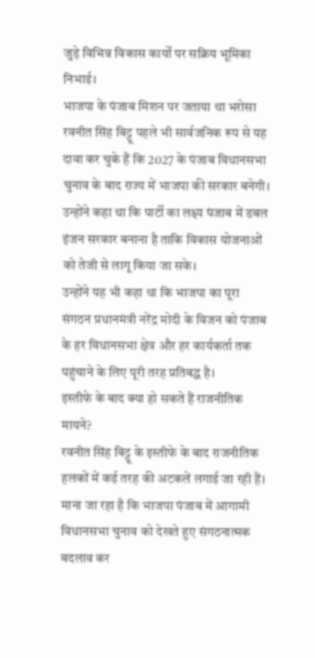जुड़े विभिन्न विकास कार्यों पर सक्रिय भूमिका निभाई।
भाजपा के पंजाब मिशन पर जताया था भरोसा
रवनीत सिंह बिट्टू पहले भी सार्वजनिक रूप से यह दावा कर चुके हैं कि 2027 के पंजाब विधानसभा चुनाव के बाद राज्य में भाजपा की सरकार बनेगी। उन्होंने कहा था कि पार्टी का लक्ष्य पंजाब में डबल इंजन सरकार बनाना है ताकि विकास योजनाओं को तेजी से लागू किया जा सके।
उन्होंने यह भी कहा था कि भाजपा का पूरा संगठन प्रधानमंत्री नरेंद्र मोदी के विजन को पंजाब के हर विधानसभा क्षेत्र और हर कार्यकर्ता तक पहुंचाने के लिए पूरी तरह प्रतिबद्ध है।
इस्तीफे के बाद क्या हो सकते हैं राजनीतिक मायने?
रवनीत सिंह बिट्टू के इस्तीफे के बाद राजनीतिक हलकों में कई तरह की अटकलें लगाई जा रही हैं। माना जा रहा है कि भाजपा पंजाब में आगामी विधानसभा चुनाव को देखते हुए संगठनात्मक बदलाव कर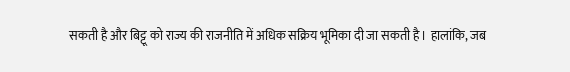सकती है और बिट्टू को राज्य की राजनीति में अधिक सक्रिय भूमिका दी जा सकती है। हालांकि, जब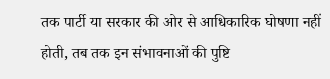तक पार्टी या सरकार की ओर से आधिकारिक घोषणा नहीं होती, तब तक इन संभावनाओं की पुष्टि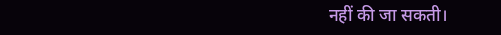नहीं की जा सकती।